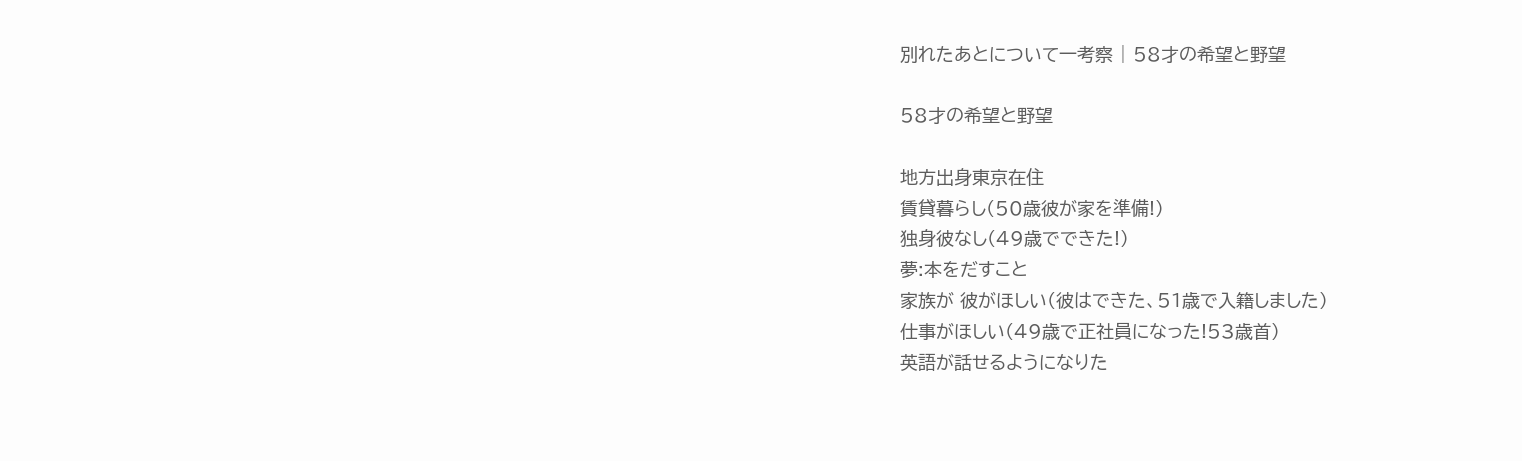別れたあとについて一考察 | 58才の希望と野望

58才の希望と野望

地方出身東京在住
賃貸暮らし(50歳彼が家を準備!)
独身彼なし(49歳でできた!)
夢:本をだすこと
家族が 彼がほしい(彼はできた、51歳で入籍しました)
仕事がほしい(49歳で正社員になった!53歳首)
英語が話せるようになりた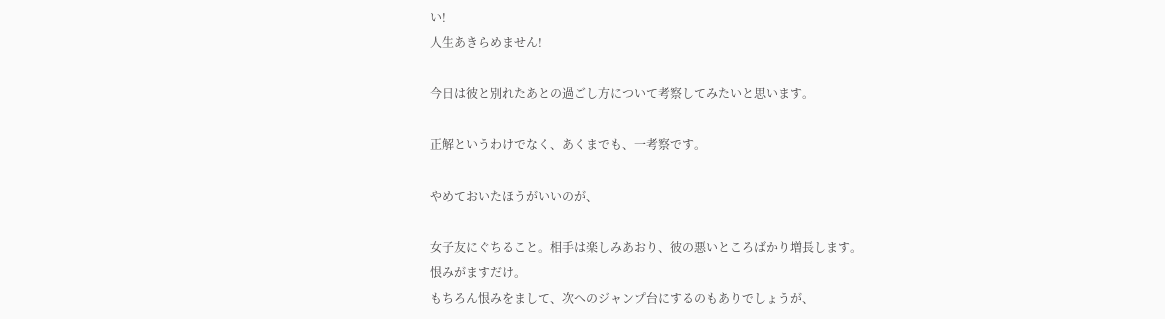い!
人生あきらめません!

今日は彼と別れたあとの過ごし方について考察してみたいと思います。

正解というわけでなく、あくまでも、一考察です。

やめておいたほうがいいのが、

女子友にぐちること。相手は楽しみあおり、彼の悪いところばかり増長します。
恨みがますだけ。
もちろん恨みをまして、次へのジャンプ台にするのもありでしょうが、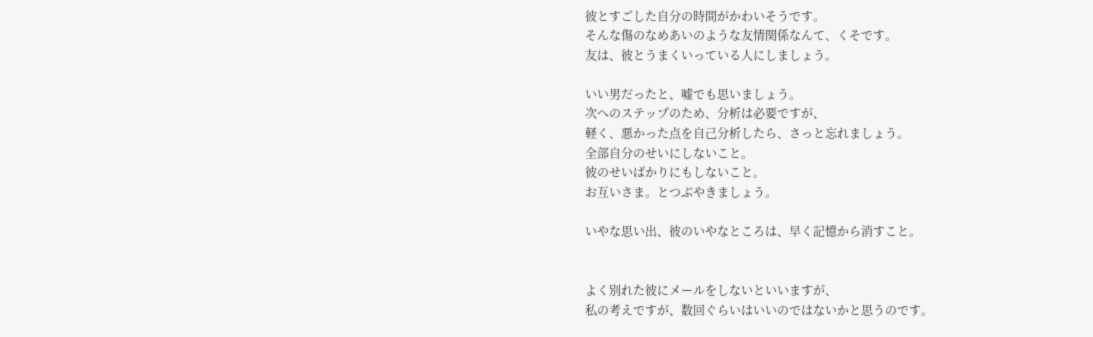彼とすごした自分の時間がかわいそうです。
そんな傷のなめあいのような友情関係なんて、くそです。
友は、彼とうまくいっている人にしましょう。

いい男だったと、嘘でも思いましょう。
次へのステップのため、分析は必要ですが、
軽く、悪かった点を自己分析したら、さっと忘れましょう。
全部自分のせいにしないこと。
彼のせいばかりにもしないこと。
お互いさま。とつぶやきましょう。

いやな思い出、彼のいやなところは、早く記憶から消すこと。


よく別れた彼にメールをしないといいますが、
私の考えですが、数回ぐらいはいいのではないかと思うのです。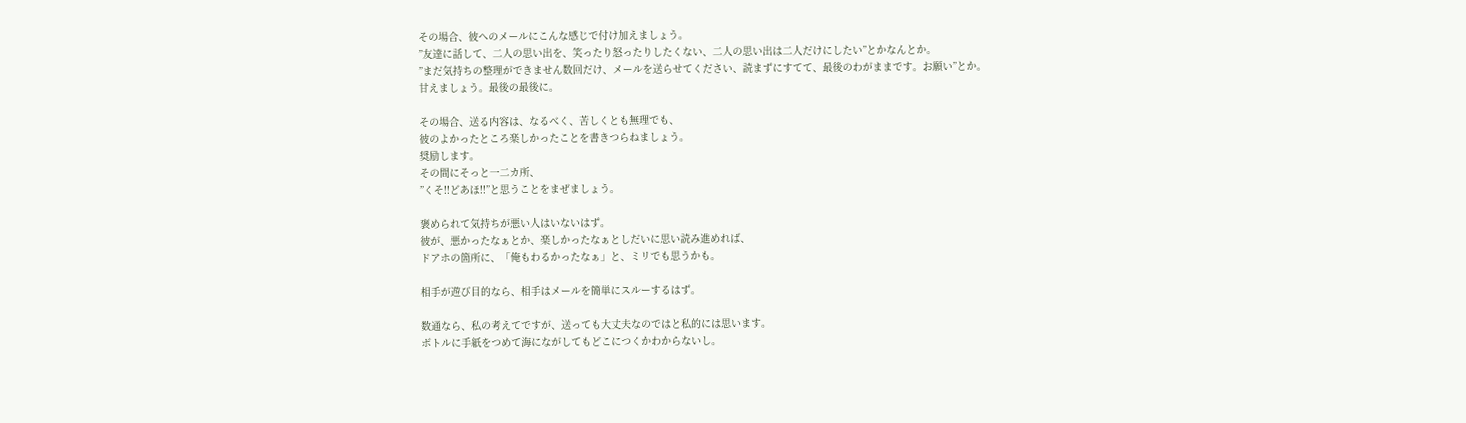その場合、彼へのメールにこんな感じで付け加えましょう。
”友達に話して、二人の思い出を、笑ったり怒ったりしたくない、二人の思い出は二人だけにしたい”とかなんとか。
”まだ気持ちの整理ができません数回だけ、メールを送らせてください、読まずにすてて、最後のわがままです。お願い”とか。
甘えましょう。最後の最後に。

その場合、送る内容は、なるべく、苦しくとも無理でも、
彼のよかったところ楽しかったことを書きつらねましょう。
奨励します。
その間にそっと一二カ所、
”くそ!!どあほ!!”と思うことをまぜましょう。

褒められて気持ちが悪い人はいないはず。
彼が、悪かったなぁとか、楽しかったなぁとしだいに思い読み進めれば、
ドアホの箇所に、「俺もわるかったなぁ」と、ミリでも思うかも。

相手が遊び目的なら、相手はメールを簡単にスルーするはず。

数通なら、私の考えてですが、送っても大丈夫なのではと私的には思います。
ボトルに手紙をつめて海にながしてもどこにつくかわからないし。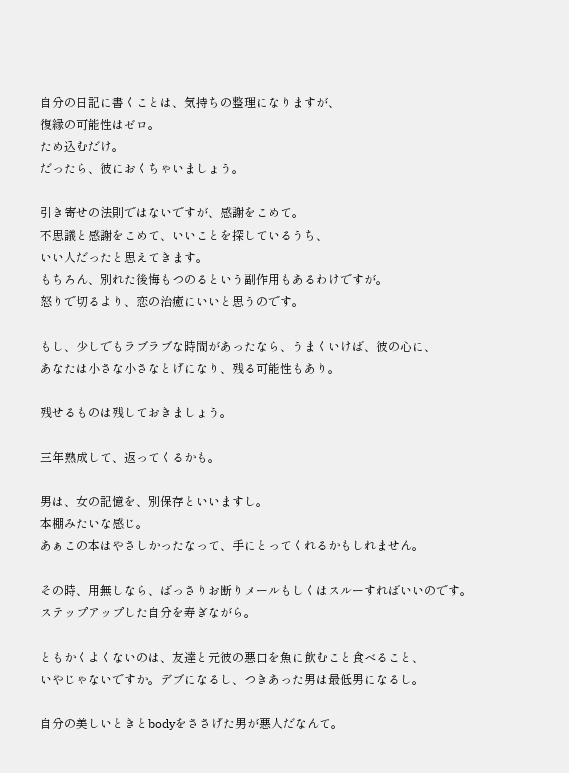自分の日記に書くことは、気持ちの整理になりますが、
復縁の可能性はゼロ。
ため込むだけ。
だったら、彼におくちゃいましょう。

引き寄せの法則ではないですが、感謝をこめて。
不思議と感謝をこめて、いいことを探しているうち、
いい人だったと思えてきます。
もちろん、別れた後悔もつのるという副作用もあるわけですが。
怒りで切るより、恋の治癒にいいと思うのです。

もし、少しでもラブラブな時間があったなら、うまくいけば、彼の心に、
あなたは小さな小さなとげになり、残る可能性もあり。

残せるものは残しておきましょう。

三年熟成して、返ってくるかも。

男は、女の記憶を、別保存といいますし。
本棚みたいな感じ。
あぁこの本はやさしかったなって、手にとってくれるかもしれません。

その時、用無しなら、ばっさりお断りメールもしくはスルーすればいいのです。
ステップアップした自分を寿ぎながら。

ともかくよくないのは、友達と元彼の悪口を魚に飲むこと食べること、
いやじゃないですか。デブになるし、つきあった男は最低男になるし。

自分の美しいときとbodyをささげた男が悪人だなんて。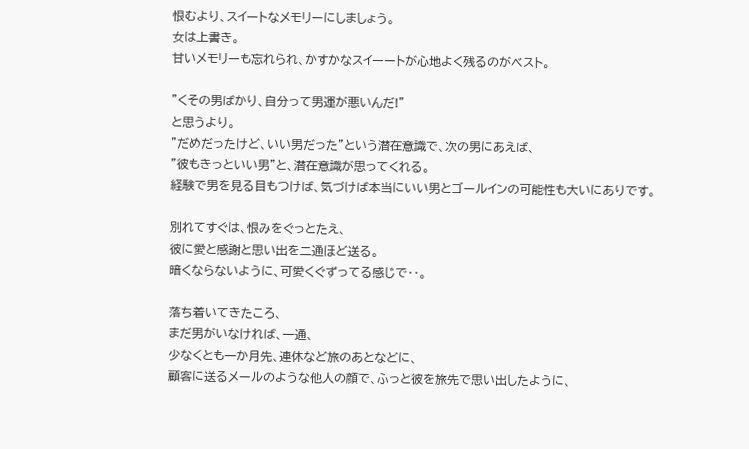恨むより、スイートなメモリーにしましょう。
女は上書き。
甘いメモリーも忘れられ、かすかなスイーートが心地よく残るのがベスト。

”くその男ばかり、自分って男運が悪いんだ!”
と思うより。
”だめだったけど、いい男だった”という潜在意識で、次の男にあえば、
”彼もきっといい男”と、潜在意識が思ってくれる。
経験で男を見る目もつけば、気づけば本当にいい男とゴールインの可能性も大いにありです。

別れてすぐは、恨みをぐっとたえ、
彼に愛と感謝と思い出を二通ほど送る。
暗くならないように、可愛くぐずってる感じで‥。

落ち着いてきたころ、
まだ男がいなければ、一通、
少なくとも一か月先、連休など旅のあとなどに、
顧客に送るメールのような他人の顔で、ふっと彼を旅先で思い出したように、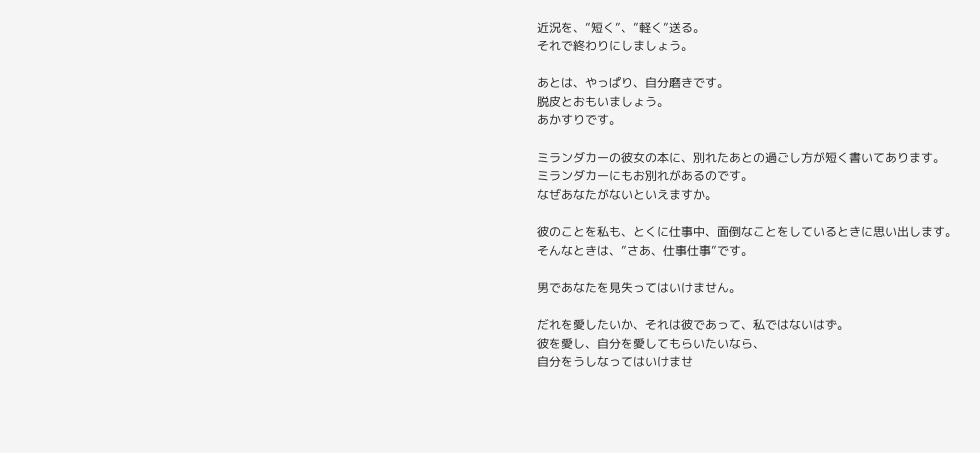近況を、”短く”、”軽く”送る。
それで終わりにしましょう。

あとは、やっぱり、自分磨きです。
脱皮とおもいましょう。
あかすりです。

ミランダカーの彼女の本に、別れたあとの過ごし方が短く書いてあります。
ミランダカーにもお別れがあるのです。
なぜあなたがないといえますか。

彼のことを私も、とくに仕事中、面倒なことをしているときに思い出します。
そんなときは、”さあ、仕事仕事”です。

男であなたを見失ってはいけません。

だれを愛したいか、それは彼であって、私ではないはず。
彼を愛し、自分を愛してもらいたいなら、
自分をうしなってはいけませ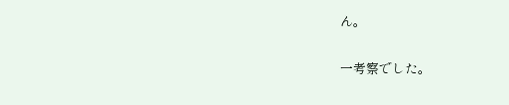ん。

一考察でした。